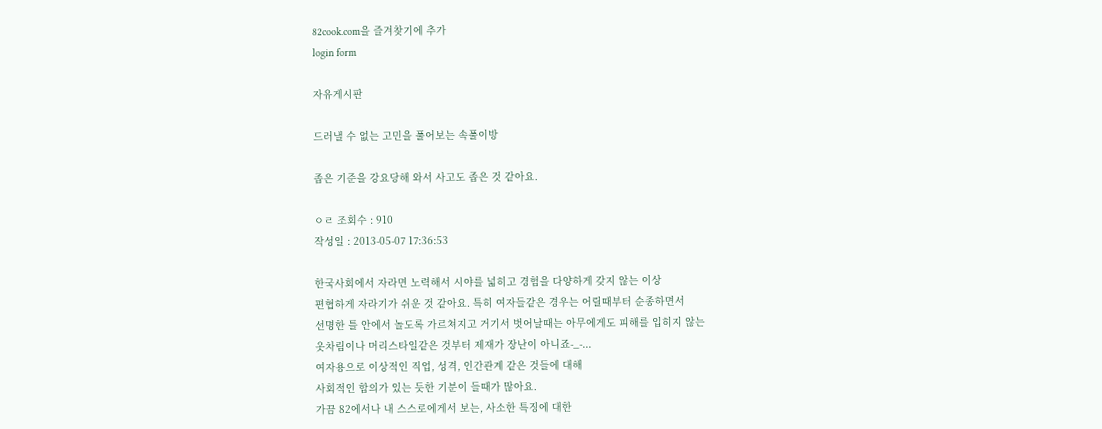82cook.com을 즐겨찾기에 추가
login form

자유게시판

드러낼 수 없는 고민을 풀어보는 속풀이방

좁은 기준을 강요당해 와서 사고도 좁은 것 같아요.

ㅇㄹ 조회수 : 910
작성일 : 2013-05-07 17:36:53

한국사회에서 자라면 노력해서 시야를 넓히고 경험을 다양하게 갖지 않는 이상
편협하게 자라기가 쉬운 것 같아요. 특히 여자들같은 경우는 어릴때부터 순종하면서
선명한 틀 안에서 놀도록 가르쳐지고 거기서 벗어날때는 아무에게도 피해를 입히지 않는
옷차림이나 머리스타일같은 것부터 제재가 장난이 아니죠-_-...
여자용으로 이상적인 직업, 성격, 인간관계 같은 것들에 대해
사회적인 합의가 있는 듯한 기분이 들때가 많아요.
가끔 82에서나 내 스스로에게서 보는, 사소한 특징에 대한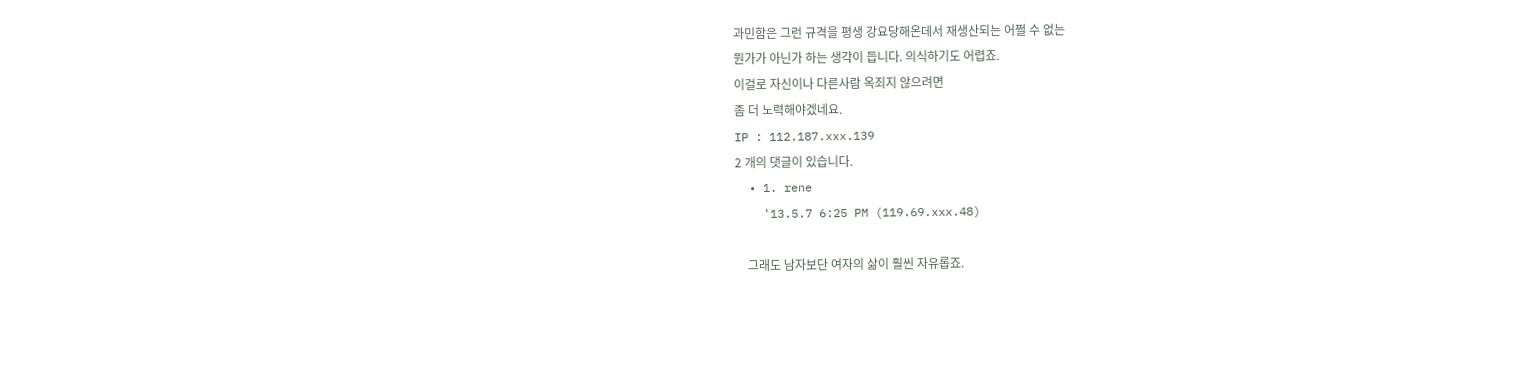과민함은 그런 규격을 평생 강요당해온데서 재생산되는 어쩔 수 없는
뭔가가 아닌가 하는 생각이 듭니다. 의식하기도 어렵죠.
이걸로 자신이나 다른사람 옥죄지 않으려면
좀 더 노력해야겠네요.
IP : 112.187.xxx.139
2 개의 댓글이 있습니다.
  • 1. rene
    '13.5.7 6:25 PM (119.69.xxx.48)

    그래도 남자보단 여자의 삶이 훨씬 자유롭죠.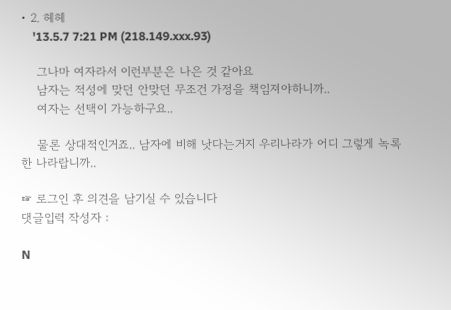• 2. 헤헤
    '13.5.7 7:21 PM (218.149.xxx.93)

    그나마 여자라서 이런부분은 나은 것 같아요
    남자는 적성에 맞던 안맞던 무조건 가정을 책임져야하니까..
    여자는 선택이 가능하구요..

    물론 상대적인거죠.. 남자에 비해 낫다는거지 우리나라가 어디 그렇게 녹록한 나라랍니까..

☞ 로그인 후 의견을 남기실 수 있습니다
댓글입력 작성자 :

N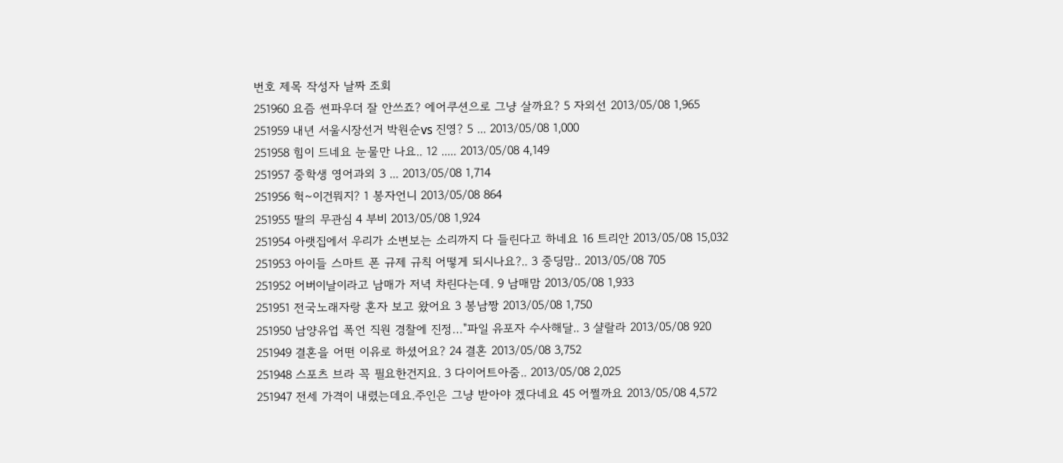번호 제목 작성자 날짜 조회
251960 요즘 썬파우더 잘 안쓰죠? 에어쿠션으로 그냥 살까요? 5 자외선 2013/05/08 1,965
251959 내년 서울시장선거 박원순vs 진영? 5 ... 2013/05/08 1,000
251958 힘이 드네요 눈물만 나요.. 12 ..... 2013/05/08 4,149
251957 중학생 영어과외 3 ... 2013/05/08 1,714
251956 헉~이건뭐지? 1 봉자언니 2013/05/08 864
251955 딸의 무관심 4 부비 2013/05/08 1,924
251954 아랫집에서 우리가 소변보는 소리까지 다 들린다고 하네요 16 트리안 2013/05/08 15,032
251953 아이들 스마트 폰 규제 규칙 어떻게 되시나요?.. 3 중딩맘.. 2013/05/08 705
251952 어버이날이라고 남매가 저녁 차린다는데. 9 남매맘 2013/05/08 1,933
251951 전국노래자랑 혼자 보고 왔어요 3 봉남짱 2013/05/08 1,750
251950 남양유업 폭언 직원 경찰에 진정…"파일 유포자 수사해달.. 3 샬랄라 2013/05/08 920
251949 결혼을 어떤 이유로 하셨어요? 24 결혼 2013/05/08 3,752
251948 스포츠 브라 꼭 필요한건지요. 3 다이어트아줌.. 2013/05/08 2,025
251947 전세 가격이 내렸는데요.주인은 그냥 받아야 겠다네요 45 어쩔까요 2013/05/08 4,572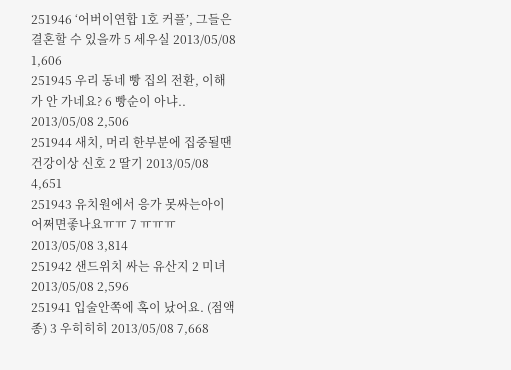251946 ‘어버이연합 1호 커플’, 그들은 결혼할 수 있을까 5 세우실 2013/05/08 1,606
251945 우리 동네 빵 집의 전환, 이해가 안 가네요? 6 빵순이 아냐.. 2013/05/08 2,506
251944 새치, 머리 한부분에 집중될땐 건강이상 신호 2 딸기 2013/05/08 4,651
251943 유치원에서 응가 못싸는아이 어쩌면좋나요ㅠㅠ 7 ㅠㅠㅠ 2013/05/08 3,814
251942 샌드위치 싸는 유산지 2 미녀 2013/05/08 2,596
251941 입술안쪽에 혹이 났어요. (점액종) 3 우히히히 2013/05/08 7,668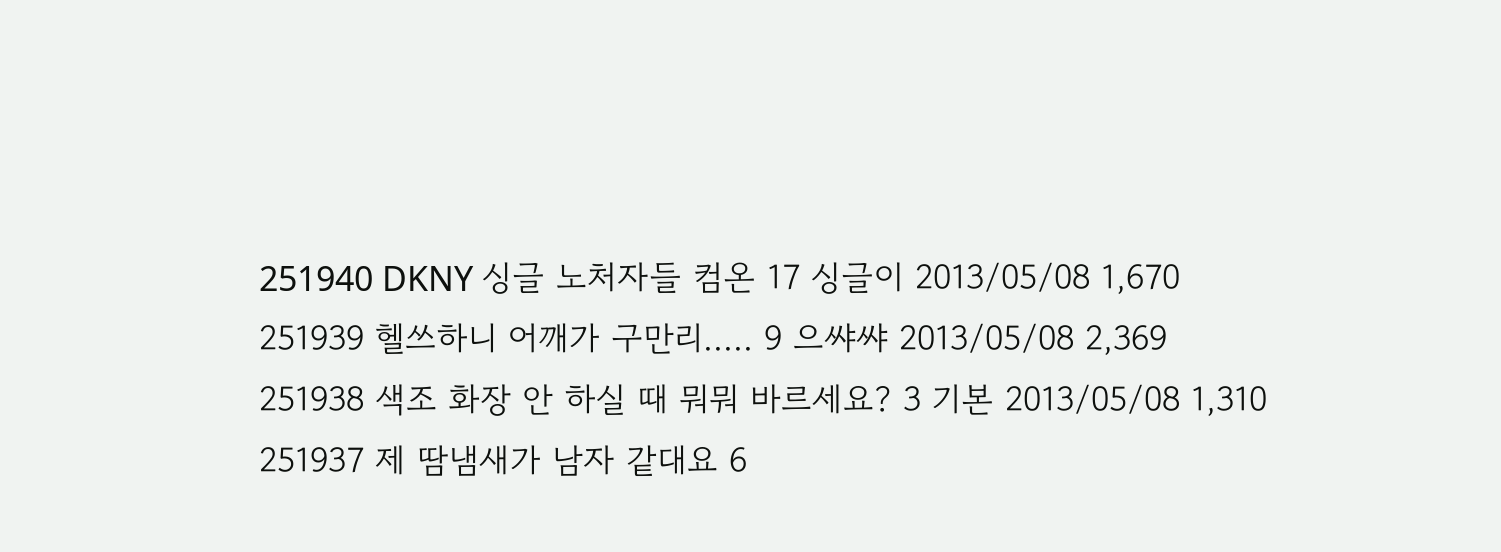251940 DKNY 싱글 노처자들 컴온 17 싱글이 2013/05/08 1,670
251939 헬쓰하니 어깨가 구만리..... 9 으쌰쌰 2013/05/08 2,369
251938 색조 화장 안 하실 때 뭐뭐 바르세요? 3 기본 2013/05/08 1,310
251937 제 땀냄새가 남자 같대요 6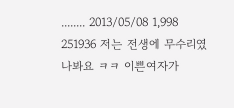........ 2013/05/08 1,998
251936 저는 전생에 무수리였나봐요 ㅋㅋ 이쁜여자가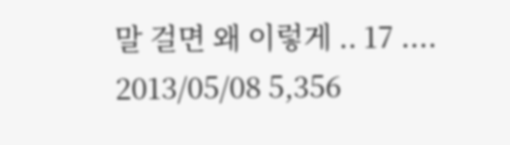말 걸면 왜 이렇게 .. 17 .... 2013/05/08 5,356